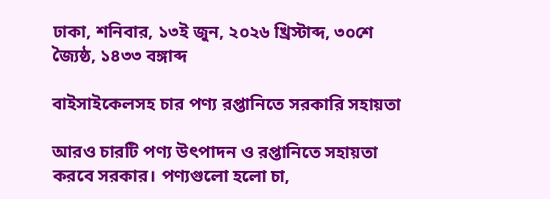ঢাকা, শনিবার, ১৩ই জুন, ২০২৬ খ্রিস্টাব্দ, ৩০শে জ্যৈষ্ঠ, ১৪৩৩ বঙ্গাব্দ

বাইসাইকেলসহ চার পণ্য রপ্তানিতে সরকারি সহায়তা

আরও চারটি পণ্য উৎপাদন ও রপ্তানিতে সহায়তা করবে সরকার। পণ্যগুলো হলো চা,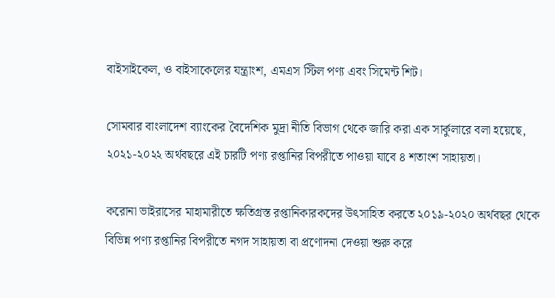বাইসাইকেল, ও বাইসাকেলের যন্ত্রাংশ, এমএস স্টিল পণ্য এবং সিমেন্ট শিট।

সোমবার বাংলাদেশ ব্যাংকের বৈদেশিক মুদ্রা নীতি বিভাগ থেকে জারি করা এক সার্কুলারে বলা হয়েছে, ২০২১-২০২২ অর্থবছরে এই চারটি পণ্য রপ্তানির বিপরীতে পাওয়া যাবে ৪ শতাংশ সাহায়তা।

করোনা ভাইরাসের মাহামারীতে ক্ষতিগ্রস্ত রপ্তানিকারকদের উৎসাহিত করতে ২০১৯-২০২০ অর্থবছর থেকে বিভিন্ন পণ্য রপ্তানির বিপরীতে নগদ সাহায়তা বা প্রণোদনা দেওয়া শুরু করে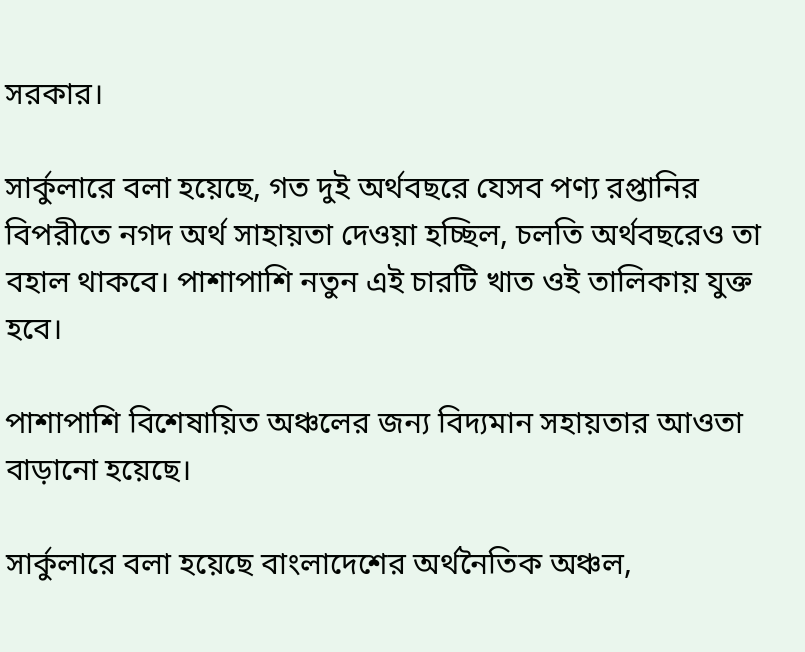সরকার।

সার্কুলারে বলা হয়েছে, গত দুই অর্থবছরে যেসব পণ্য রপ্তানির বিপরীতে নগদ অর্থ সাহায়তা দেওয়া হচ্ছিল, চলতি অর্থবছরেও তা বহাল থাকবে। পাশাপাশি নতুন এই চারটি খাত ওই তালিকায় যুক্ত হবে।

পাশাপাশি বিশেষায়িত অঞ্চলের জন্য বিদ্যমান সহায়তার আওতা বাড়ানো হয়েছে।

সার্কুলারে বলা হয়েছে বাংলাদেশের অর্থনৈতিক অঞ্চল,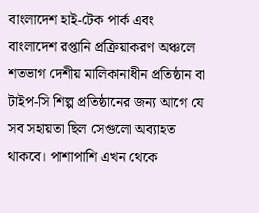বাংলাদেশ হাই-টেক পার্ক এবং বাংলাদেশ রপ্তানি প্রক্রিয়াকরণ অঞ্চলে শতভাগ দেশীয় মালিকানাধীন প্রতিষ্ঠান বা টাইপ-সি শিল্প প্রতিষ্ঠানের জন্য আগে যে সব সহায়তা ছিল সেগুলো অব্যাহত থাকবে। পাশাপাশি এখন থেকে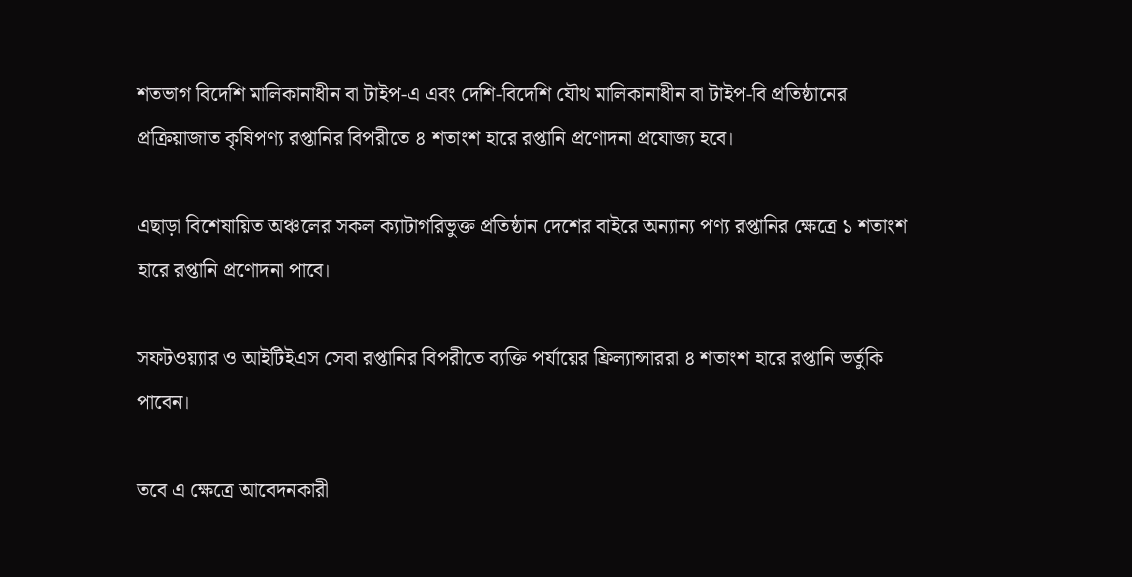শতভাগ বিদেশি মালিকানাধীন বা টাইপ-এ এবং দেশি-বিদেশি যৌথ মালিকানাধীন বা টাইপ-বি প্রতিষ্ঠানের প্রক্রিয়াজাত কৃষিপণ্য রপ্তানির বিপরীতে ৪ শতাংশ হারে রপ্তানি প্রণোদনা প্রযোজ্য হবে।

এছাড়া বিশেষায়িত অঞ্চলের সকল ক্যাটাগরিভুক্ত প্রতিষ্ঠান দেশের বাইরে অন্যান্য পণ্য রপ্তানির ক্ষেত্রে ১ শতাংশ হারে রপ্তানি প্রণোদনা পাবে।

সফটওয়্যার ও আইটিইএস সেবা রপ্তানির বিপরীতে ব্যক্তি পর্যায়ের ফ্রিল্যান্সাররা ৪ শতাংশ হারে রপ্তানি ভর্তুকি পাবেন।

তবে এ ক্ষেত্রে আবেদনকারী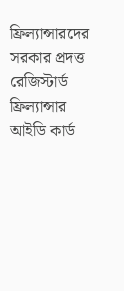ফ্রিল্যান্সারদের সরকার প্রদত্ত রেজিস্টার্ড ফ্রিল্যান্সার আইডি কার্ড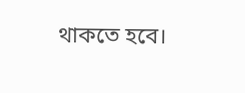থাকতে হবে।